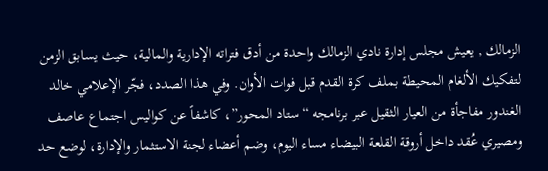الزمالك , يعيش مجلس إدارة نادي الزمالك واحدة من أدق فتراته الإدارية والمالية، حيث يسابق الزمن لتفكيك الألغام المحيطة بملف كرة القدم قبل فوات الأوان. وفي هذا الصدد، فجّر الإعلامي خالد الغندور مفاجأة من العيار الثقيل عبر برنامجه “ستاد المحور”، كاشفاً عن كواليس اجتماع عاصف ومصيري عُقد داخل أروقة القلعة البيضاء مساء اليوم، وضم أعضاء لجنة الاستثمار والإدارة، لوضع حد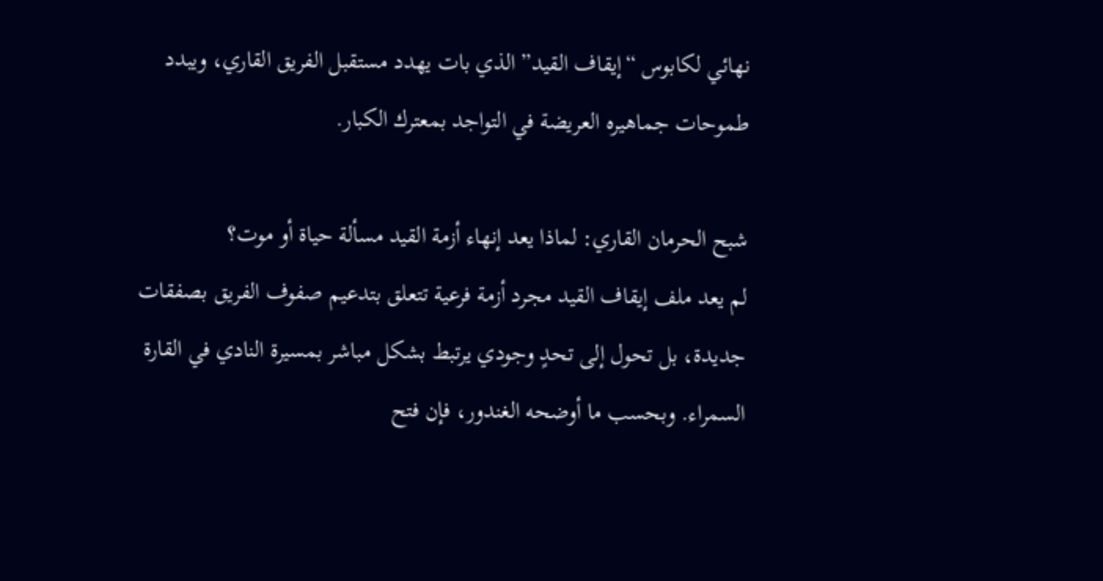نهائي لكابوس “إيقاف القيد” الذي بات يهدد مستقبل الفريق القاري، ويبدد طموحات جماهيره العريضة في التواجد بمعترك الكبار.

شبح الحرمان القاري: لماذا يعد إنهاء أزمة القيد مسألة حياة أو موت؟
لم يعد ملف إيقاف القيد مجرد أزمة فرعية تتعلق بتدعيم صفوف الفريق بصفقات جديدة، بل تحول إلى تحدٍ وجودي يرتبط بشكل مباشر بمسيرة النادي في القارة السمراء. وبحسب ما أوضحه الغندور، فإن فتح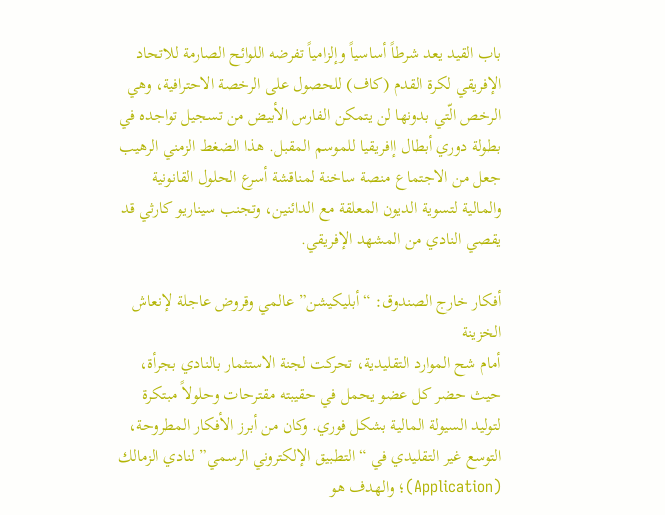باب القيد يعد شرطاً أساسياً وإلزامياً تفرضه اللوائح الصارمة للاتحاد الإفريقي لكرة القدم (كاف) للحصول على الرخصة الاحترافية، وهي الرخص الّتي بدونها لن يتمكن الفارس الأبيض من تسجيل تواجده في بطولة دوري أبطال إافريقيا للموسم المقبل. هذا الضغط الزمني الرهيب جعل من الاجتماع منصة ساخنة لمناقشة أسرع الحلول القانونية والمالية لتسوية الديون المعلقة مع الدائنين، وتجنب سيناريو كارثي قد يقصي النادي من المشهد الإفريقي.

أفكار خارج الصندوق: “أبليكيشن” عالمي وقروض عاجلة لإنعاش الخزينة
أمام شح الموارد التقليدية، تحركت لجنة الاستثمار بالنادي بجرأة، حيث حضر كل عضو يحمل في حقيبته مقترحات وحلولاً مبتكرة لتوليد السيولة المالية بشكل فوري. وكان من أبرز الأفكار المطروحة، التوسع غير التقليدي في “التطبيق الإلكتروني الرسمي” لنادي الزمالك (Application)؛ والهدف هو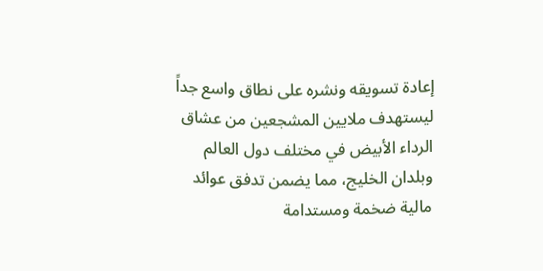إعادة تسويقه ونشره على نطاق واسع جداً ليستهدف ملايين المشجعين من عشاق الرداء الأبيض في مختلف دول العالم وبلدان الخليج، مما يضمن تدفق عوائد مالية ضخمة ومستدامة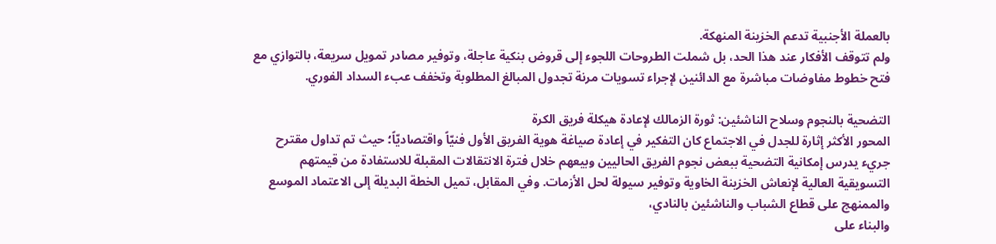بالعملة الأجنبية تدعم الخزينة المنهكة.
ولم تتوقف الأفكار عند هذا الحد، بل شملت الطروحات اللجوء إلى قروض بنكية عاجلة، وتوفير مصادر تمويل سريعة، بالتوازي مع فتح خطوط مفاوضات مباشرة مع الدائنين لإجراء تسويات مرنة تجدول المبالغ المطلوبة وتخفف عبء السداد الفوري.

التضحية بالنجوم وسلاح الناشئين: ثورة الزمالك لإعادة هيكلة فريق الكرة
المحور الأكثر إثارة للجدل في الاجتماع كان التفكير في إعادة صياغة هوية الفريق الأول فنيّاً واقتصاديّاً؛ حيث تم تداول مقترح جريء يدرس إمكانية التضحية ببعض نجوم الفريق الحاليين وبيعهم خلال فترة الانتقالات المقبلة للاستفادة من قيمتهم التسويقية العالية لإنعاش الخزينة الخاوية وتوفير سيولة لحل الأزمات. وفي المقابل، تميل الخطة البديلة إلى الاعتماد الموسع والممنهج على قطاع الشباب والناشئين بالنادي،
والبناء على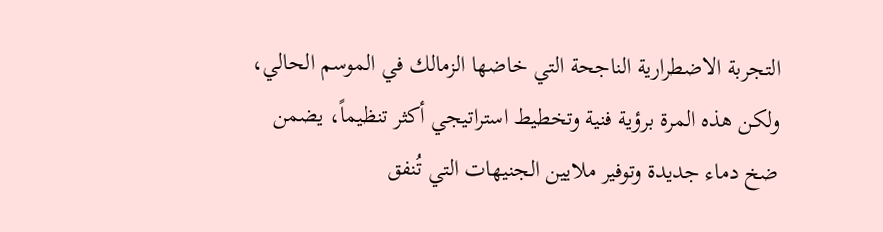التجربة الاضطرارية الناجحة التي خاضها الزمالك في الموسم الحالي، ولكن هذه المرة برؤية فنية وتخطيط استراتيجي أكثر تنظيماً، يضمن ضخ دماء جديدة وتوفير ملايين الجنيهات التي تُنفق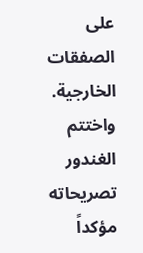على الصفقات الخارجية. واختتم الغندور تصريحاته مؤكداً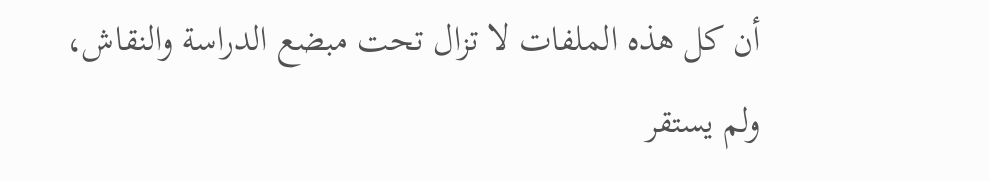أن كل هذه الملفات لا تزال تحت مبضع الدراسة والنقاش، ولم يستقر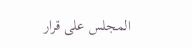المجلس على قرار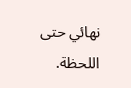نهائي حتى اللحظة.